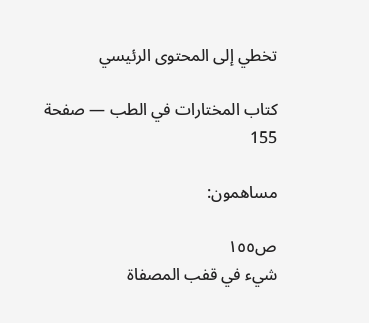تخطي إلى المحتوى الرئيسي

كتاب المختارات في الطب — صفحة 155

مساهمون:

ص١٥٥
شيء في قفب المصفاة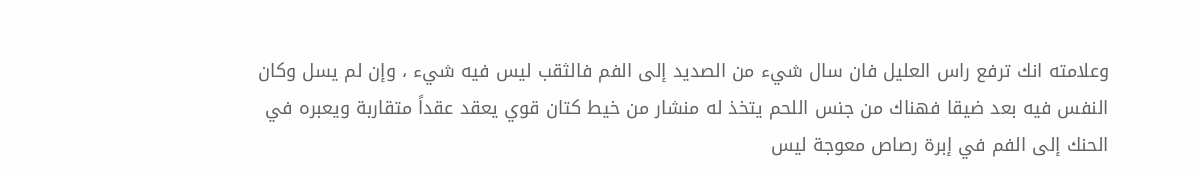وعلامته انك ترفع راس العليل فان سال شيء من الصديد إلى الفم فالثقب ليس فيه شيء ، وإن لم يسل وكان النفس فيه بعد ضيقا فهناك من جنس اللحم يتخذ له منشار من خيط كتان قوي يعقد عقداً متقاربة ويعبره في الحنك إلى الفم في إبرة رصاص معوجة ليس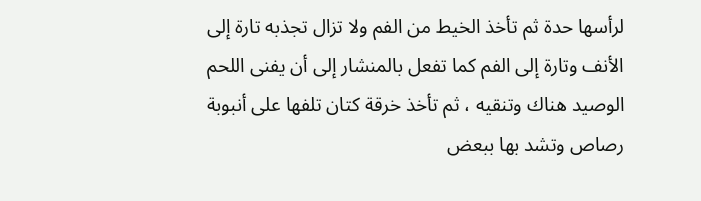لرأسها حدة ثم تأخذ الخيط من الفم ولا تزال تجذبه تارة إلى الأنف وتارة إلى الفم كما تفعل بالمنشار إلى أن يفنى اللحم الوصيد هناك وتنقيه ، ثم تأخذ خرقة كتان تلفها على أنبوبة رصاص وتشد بها ببعض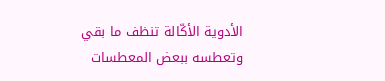الأدوية الأكّالة تنظف ما بقي وتعطسه ببعض المعطسات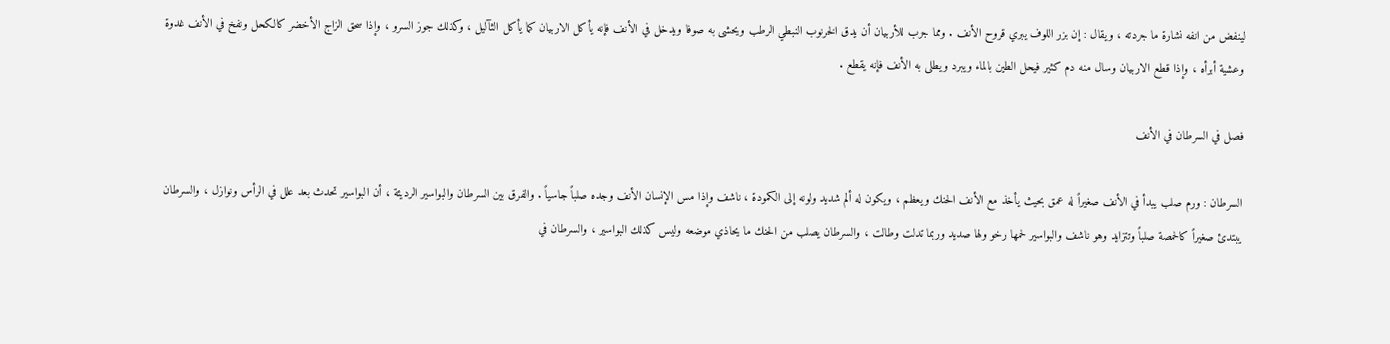لينفض من انفه نشارة ما جردته ، ويقال : إن بزر اللوف يبري قروح الأنف . ومما جرب للأربيان أن يدق الخرنوب النبطي الرطب ويحشى به صوفا ويدخل في الأنف فإنه يأكل الاربيان كما يأكل الثآليل ، وكذلك جوز السرو ، وإذا سحق الزاج الأخضر كالكحل ونفخ في الأنف غدوة وعشية أبرأه ، وإذا قطع الاربيان وسال منه دم كثير فيحل الطين بالماء ويبرد ويطلى به الأنف فإنه يقطع .

فصل في السرطان في الأنف

السرطان : ورم صلب يبدأ في الأنف صغيراً له عمق بحيث يأخذ مع الأنف الحنك ويعظم ، ويكون له ألم شديد ولونه إلى الكمودة ، ناشف وإذا مس الإنسان الأنف وجده صلباً جاسياً . والفرق بين السرطان والبواسير الرديئة ، أن البواسير تحدث بعد علل في الرأس ونوازل ، والسرطان يبتدئ صغيراً كالحمصة صلباً وتتزايد وهو ناشف والبواسير لحمها رخو ولها صديد وربما تدلت وطالت ، والسرطان يصلب من الحنك ما يحاذي موضعه وليس كذلك البواسير ، والسرطان في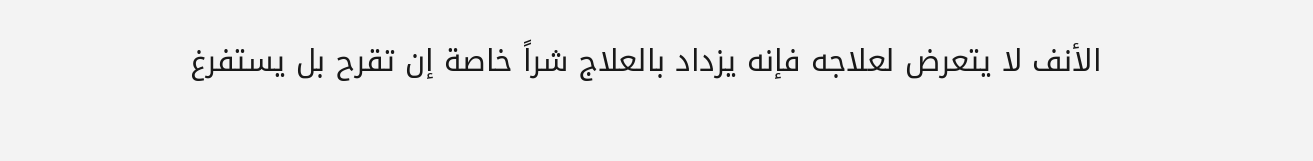الأنف لا يتعرض لعلاجه فإنه يزداد بالعلاج شراً خاصة إن تقرح بل يستفرغ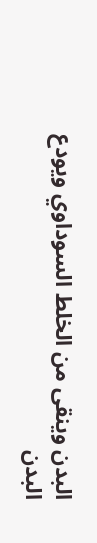البدن وينقى من الخلط السوداوي ويودع البدن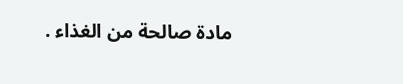مادة صالحة من الغذاء .